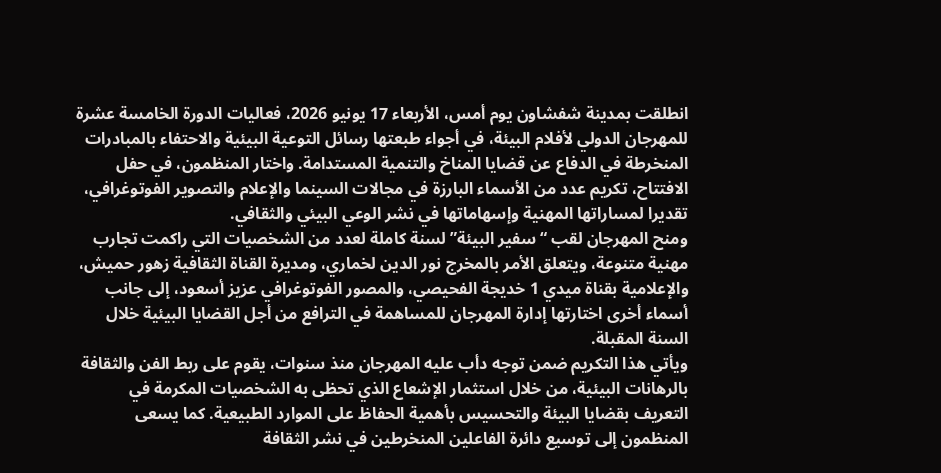انطلقت بمدينة شفشاون يوم أمس، الأربعاء 17 يونيو 2026، فعاليات الدورة الخامسة عشرة للمهرجان الدولي لأفلام البيئة، في أجواء طبعتها رسائل التوعية البيئية والاحتفاء بالمبادرات المنخرطة في الدفاع عن قضايا المناخ والتنمية المستدامة. واختار المنظمون، في حفل الافتتاح، تكريم عدد من الأسماء البارزة في مجالات السينما والإعلام والتصوير الفوتوغرافي، تقديرا لمساراتها المهنية وإسهاماتها في نشر الوعي البيئي والثقافي.
ومنح المهرجان لقب “سفير البيئة” لسنة كاملة لعدد من الشخصيات التي راكمت تجارب مهنية متنوعة، ويتعلق الأمر بالمخرج نور الدين لخماري، ومديرة القناة الثقافية زهور حميش، والإعلامية بقناة ميدي 1 خديجة الفحيصي، والمصور الفوتوغرافي عزيز أسعود، إلى جانب أسماء أخرى اختارتها إدارة المهرجان للمساهمة في الترافع من أجل القضايا البيئية خلال السنة المقبلة.
ويأتي هذا التكريم ضمن توجه دأب عليه المهرجان منذ سنوات، يقوم على ربط الفن والثقافة بالرهانات البيئية، من خلال استثمار الإشعاع الذي تحظى به الشخصيات المكرمة في التعريف بقضايا البيئة والتحسيس بأهمية الحفاظ على الموارد الطبيعية. كما يسعى المنظمون إلى توسيع دائرة الفاعلين المنخرطين في نشر الثقافة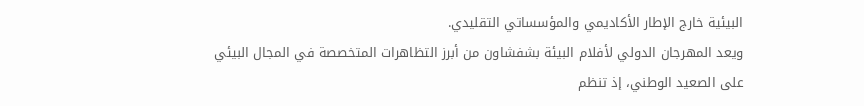البيئية خارج الإطار الأكاديمي والمؤسساتي التقليدي.
ويعد المهرجان الدولي لأفلام البيئة بشفشاون من أبرز التظاهرات المتخصصة في المجال البيئي على الصعيد الوطني، إذ تنظم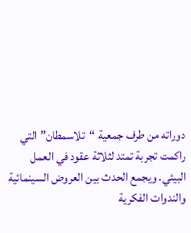دوراته من طرف جمعية “تلاسمطان” التي راكمت تجربة تمتد لثلاثة عقود في العمل البيئي. ويجمع الحدث بين العروض السينمائية والندوات الفكرية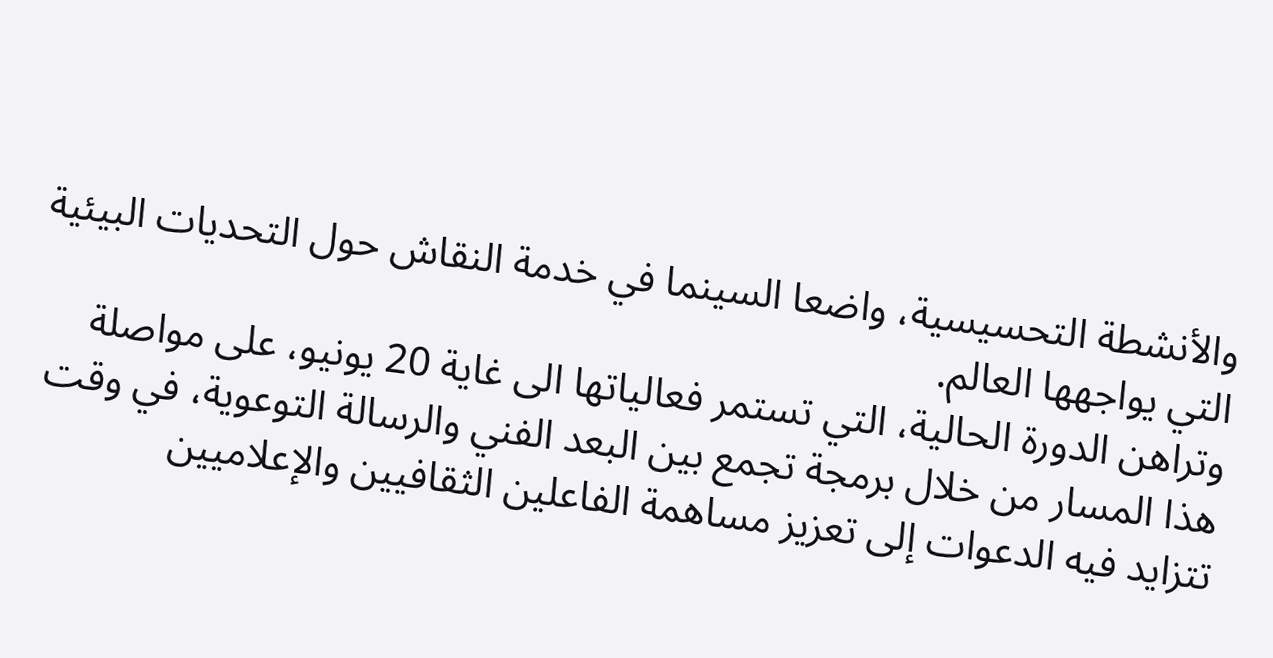والأنشطة التحسيسية، واضعا السينما في خدمة النقاش حول التحديات البيئية التي يواجهها العالم.
وتراهن الدورة الحالية، التي تستمر فعالياتها الى غاية 20 يونيو، على مواصلة هذا المسار من خلال برمجة تجمع بين البعد الفني والرسالة التوعوية، في وقت تتزايد فيه الدعوات إلى تعزيز مساهمة الفاعلين الثقافيين والإعلاميين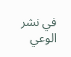في نشر الوعي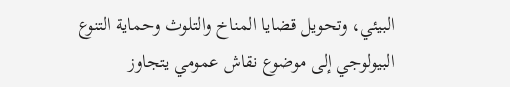البيئي، وتحويل قضايا المناخ والتلوث وحماية التنوع البيولوجي إلى موضوع نقاش عمومي يتجاوز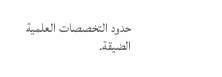حدود التخصصات العلمية الضيقة.